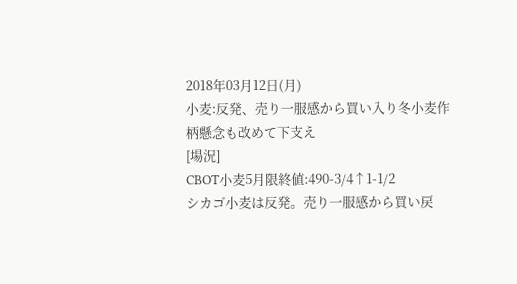2018年03月12日(月)
小麦:反発、売り一服感から買い入り冬小麦作柄懸念も改めて下支え
[場況]
CBOT小麦5月限終値:490-3/4↑1-1/2
シカゴ小麦は反発。売り一服感から買い戻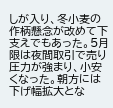しが入り、冬小麦の作柄懸念が改めて下支えでもあった。5月限は夜間取引で売り圧力が強まり、小安くなった。朝方には下げ幅拡大とな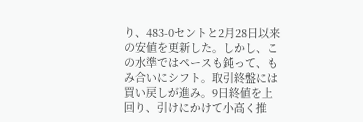り、483-0セントと2月28日以来の安値を更新した。しかし、この水準ではペースも鈍って、もみ合いにシフト。取引終盤には買い戻しが進み。9日終値を上回り、引けにかけて小高く推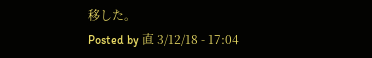移した。
Posted by 直 3/12/18 - 17:04